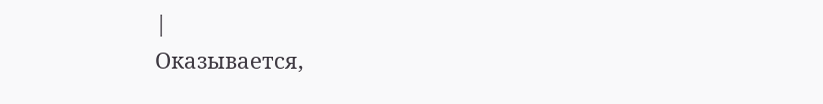|
Оказывается,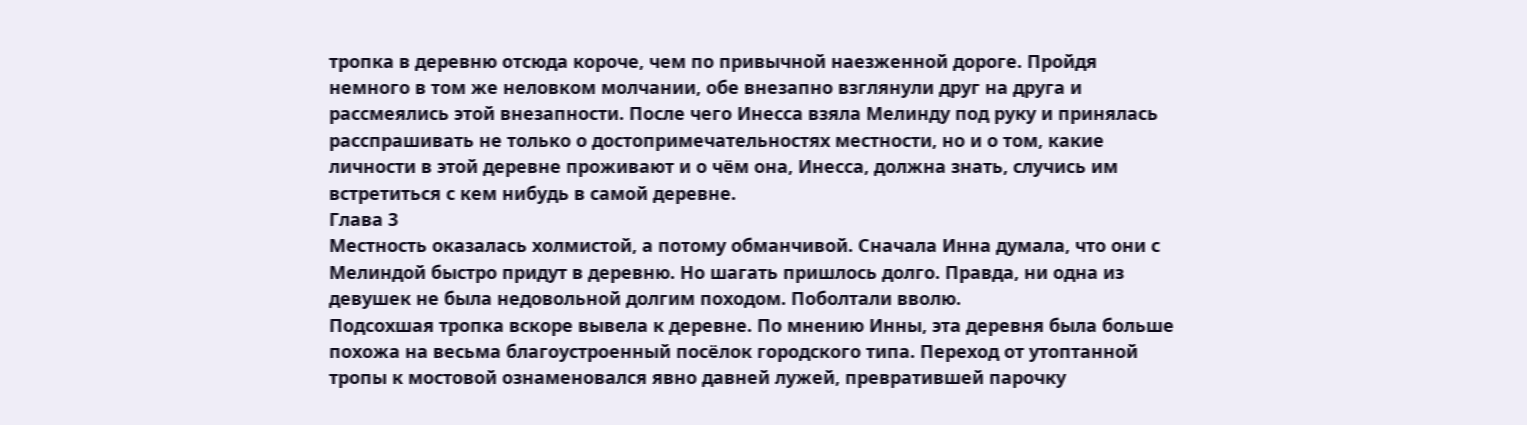тропка в деревню отсюда короче, чем по привычной наезженной дороге. Пройдя немного в том же неловком молчании, обе внезапно взглянули друг на друга и рассмеялись этой внезапности. После чего Инесса взяла Мелинду под руку и принялась расспрашивать не только о достопримечательностях местности, но и о том, какие личности в этой деревне проживают и о чём она, Инесса, должна знать, случись им встретиться с кем нибудь в самой деревне.
Глава 3
Местность оказалась холмистой, а потому обманчивой. Сначала Инна думала, что они с Мелиндой быстро придут в деревню. Но шагать пришлось долго. Правда, ни одна из девушек не была недовольной долгим походом. Поболтали вволю.
Подсохшая тропка вскоре вывела к деревне. По мнению Инны, эта деревня была больше похожа на весьма благоустроенный посёлок городского типа. Переход от утоптанной тропы к мостовой ознаменовался явно давней лужей, превратившей парочку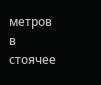метров в стоячее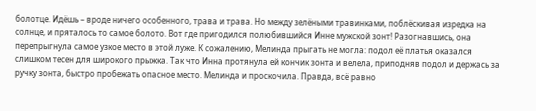болотце. Идёшь – вроде ничего особенного, трава и трава. Но между зелёными травинками, поблёскивая изредка на солнце, и пряталось то самое болото. Вот где пригодился полюбившийся Инне мужской зонт! Разогнавшись, она перепрыгнула самое узкое место в этой луже. К сожалению, Мелинда прыгать не могла: подол её платья оказался слишком тесен для широкого прыжка. Так что Инна протянула ей кончик зонта и велела, приподняв подол и держась за ручку зонта, быстро пробежать опасное место. Мелинда и проскочила. Правда, всё равно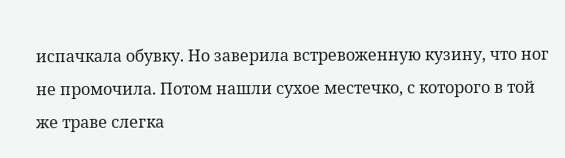испачкала обувку. Но заверила встревоженную кузину, что ног не промочила. Потом нашли сухое местечко, с которого в той же траве слегка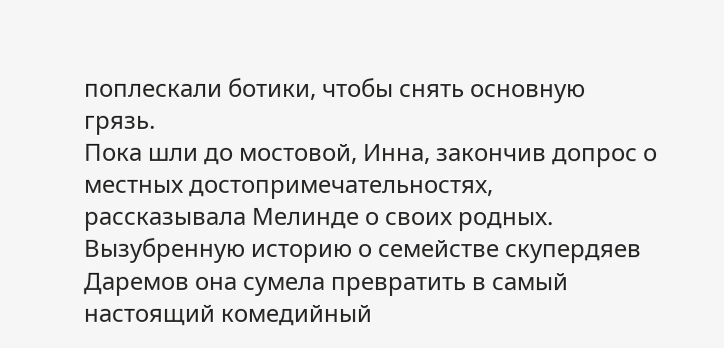поплескали ботики, чтобы снять основную грязь.
Пока шли до мостовой, Инна, закончив допрос о местных достопримечательностях, рассказывала Мелинде о своих родных. Вызубренную историю о семействе скупердяев Даремов она сумела превратить в самый настоящий комедийный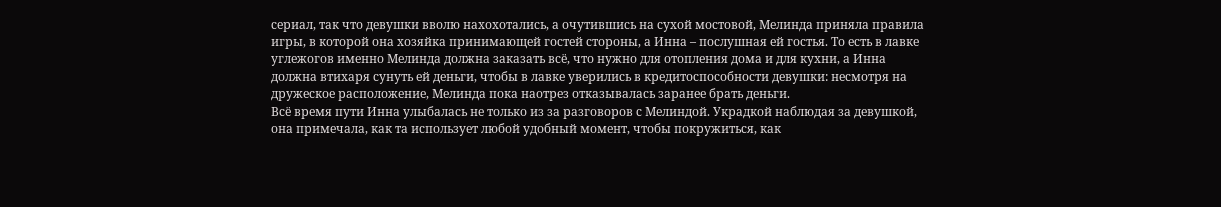сериал, так что девушки вволю нахохотались, а очутившись на сухой мостовой, Мелинда приняла правила игры, в которой она хозяйка принимающей гостей стороны, а Инна – послушная ей гостья. То есть в лавке углежогов именно Мелинда должна заказать всё, что нужно для отопления дома и для кухни, а Инна должна втихаря сунуть ей деньги, чтобы в лавке уверились в кредитоспособности девушки: несмотря на дружеское расположение, Мелинда пока наотрез отказывалась заранее брать деньги.
Всё время пути Инна улыбалась не только из за разговоров с Мелиндой. Украдкой наблюдая за девушкой, она примечала, как та использует любой удобный момент, чтобы покружиться, как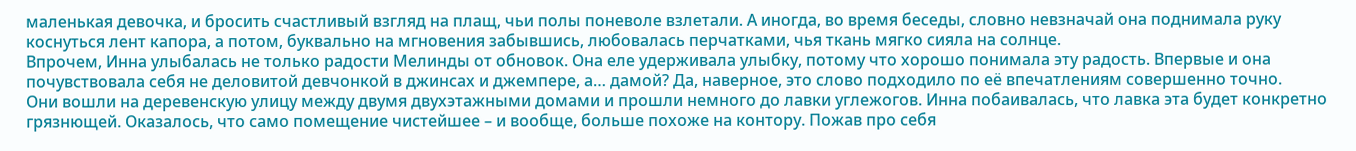маленькая девочка, и бросить счастливый взгляд на плащ, чьи полы поневоле взлетали. А иногда, во время беседы, словно невзначай она поднимала руку коснуться лент капора, а потом, буквально на мгновения забывшись, любовалась перчатками, чья ткань мягко сияла на солнце.
Впрочем, Инна улыбалась не только радости Мелинды от обновок. Она еле удерживала улыбку, потому что хорошо понимала эту радость. Впервые и она почувствовала себя не деловитой девчонкой в джинсах и джемпере, а… дамой? Да, наверное, это слово подходило по её впечатлениям совершенно точно.
Они вошли на деревенскую улицу между двумя двухэтажными домами и прошли немного до лавки углежогов. Инна побаивалась, что лавка эта будет конкретно грязнющей. Оказалось, что само помещение чистейшее – и вообще, больше похоже на контору. Пожав про себя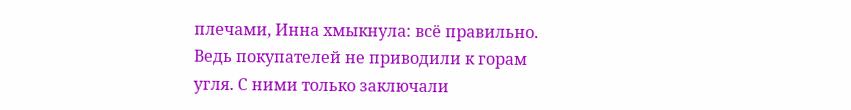плечами, Инна хмыкнула: всё правильно. Ведь покупателей не приводили к горам угля. С ними только заключали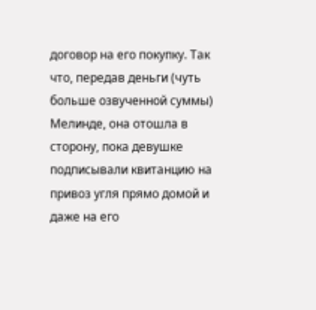договор на его покупку. Так что, передав деньги (чуть больше озвученной суммы) Мелинде, она отошла в сторону, пока девушке подписывали квитанцию на привоз угля прямо домой и даже на его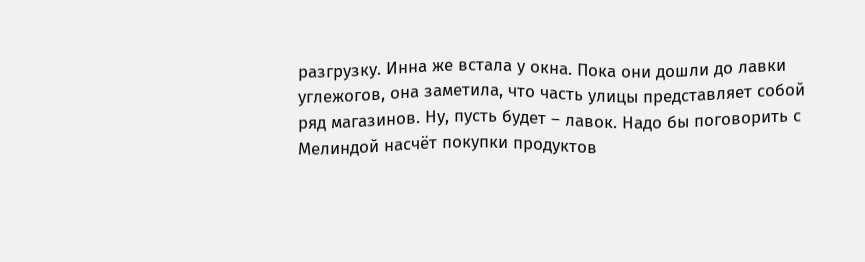разгрузку. Инна же встала у окна. Пока они дошли до лавки углежогов, она заметила, что часть улицы представляет собой ряд магазинов. Ну, пусть будет – лавок. Надо бы поговорить с Мелиндой насчёт покупки продуктов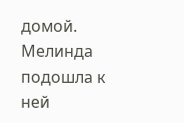домой.
Мелинда подошла к ней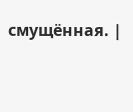смущённая. |